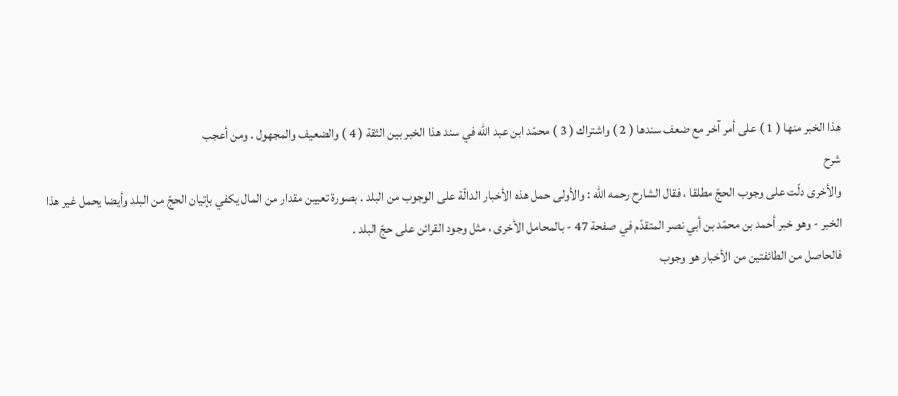هذا الخبر منها ( 1 ) على أمر آخر مع ضعف سندها ( 2 ) واشتراك ( 3 ) محمّد ابن عبد اللّه في سند هذا الخبر بين الثقة ( 4 ) والضعيف والمجهول . ومن أعجب
شرح
والأخرى دلّت على وجوب الحجّ مطلقا ، فقال الشارح رحمه اللّه : والأولى حمل هذه الأخبار الدالّة على الوجوب من البلد . بصورة تعيين مقدار من المال يكفي بإتيان الحجّ من البلد وأيضا يحمل غير هذا الخبر - وهو خبر أحمد بن محمّد بن أبي نصر المتقدّم في صفحة 47 - بالمحامل الأخرى ، مثل وجود القرائن على حجّ البلد .
فالحاصل من الطائفتين من الأخبار هو وجوب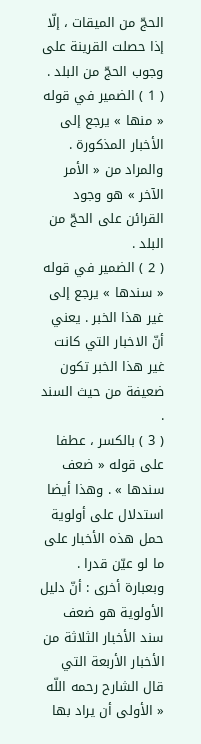الحجّ من الميقات ، إلّا إذا حصلت القرينة على وجوب الحجّ من البلد .
( 1 ) الضمير في قوله « منها » يرجع إلى الأخبار المذكورة . والمراد من « الأمر الآخر » هو وجود القرائن على الحجّ من البلد .
( 2 ) الضمير في قوله « سندها » يرجع إلى غير هذا الخبر . يعني أنّ الاخبار التي كانت غير هذا الخبر تكون ضعيفة من حيث السند .
( 3 ) بالكسر ، عطفا على قوله « ضعف سندها » . وهذا أيضا استدلال على أولوية حمل هذه الأخبار على ما لو عيّن قدرا .
وبعبارة أخرى : أنّ دليل الأولوية هو ضعف سند الأخبار الثلاثة من الأخبار الأربعة التي قال الشارح رحمه اللّه « الأولى أن يراد بها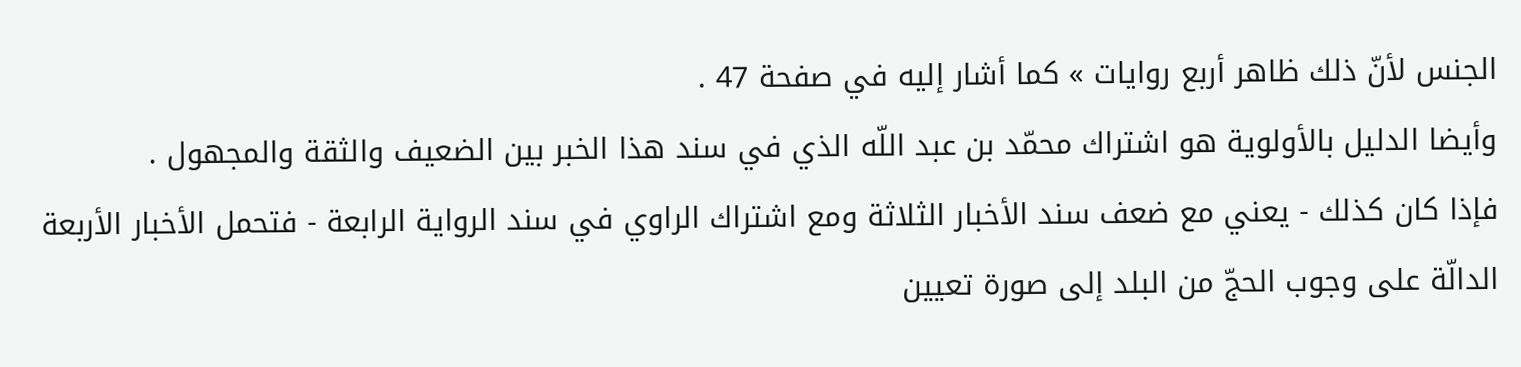الجنس لأنّ ذلك ظاهر أربع روايات » كما أشار إليه في صفحة 47 .
وأيضا الدليل بالأولوية هو اشتراك محمّد بن عبد اللّه الذي في سند هذا الخبر بين الضعيف والثقة والمجهول .
فإذا كان كذلك - يعني مع ضعف سند الأخبار الثلاثة ومع اشتراك الراوي في سند الرواية الرابعة - فتحمل الأخبار الأربعة الدالّة على وجوب الحجّ من البلد إلى صورة تعيين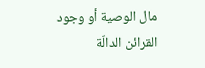مال الوصية أو وجود القرائن الدالّة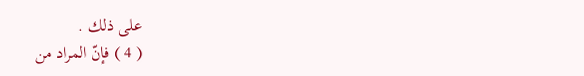على ذلك .
( 4 ) فإنّ المراد من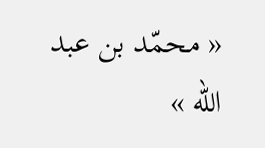« محمّد بن عبد اللّه »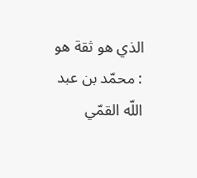الذي هو ثقة هو : محمّد بن عبد اللّه القمّي